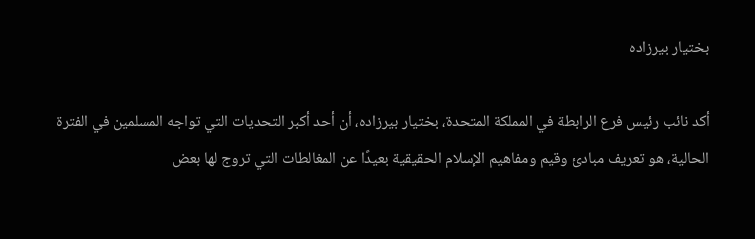بختيار بيرزاده

أكد نائب رئيس فرع الرابطة في المملكة المتحدة، بختيار بيرزاده، أن أحد أكبر التحديات التي تواجه المسلمين في الفترة الحالية، هو تعريف مبادئ وقيم ومفاهيم الإسلام الحقيقية بعيدًا عن المغالطات التي تروج لها بعض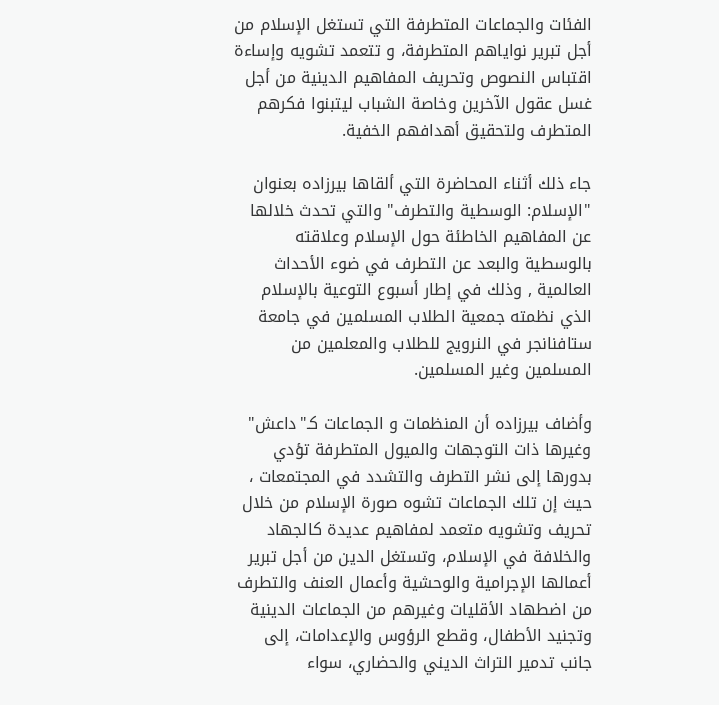الفئات والجماعات المتطرفة التي تستغل الإسلام من أجل تبرير نواياهم المتطرفة، و تتعمد تشويه وإساءة اقتباس النصوص وتحريف المفاهيم الدينية من أجل غسل عقول الآخرين وخاصة الشباب ليتبنوا فكرهم المتطرف ولتحقيق أهدافهم الخفية.

جاء ذلك أثناء المحاضرة التي ألقاها بيرزاده بعنوان "الإسلام: الوسطية والتطرف" والتي تحدث خلالها عن المفاهيم الخاطئة حول الإسلام وعلاقته بالوسطية والبعد عن التطرف في ضوء الأحداث العالمية , وذلك في إطار أسبوع التوعية بالإسلام الذي نظمته جمعية الطلاب المسلمين في جامعة ستافنانجر في النرويج للطلاب والمعلمين من المسلمين وغير المسلمين.

وأضاف بيرزاده أن المنظمات و الجماعات كـ"داعش" وغيرها ذات التوجهات والميول المتطرفة تؤدي بدورها إلى نشر التطرف والتشدد في المجتمعات ، حيث إن تلك الجماعات تشوه صورة الإسلام من خلال تحريف وتشويه متعمد لمفاهيم عديدة كالجهاد والخلافة في الإسلام، وتستغل الدين من أجل تبرير أعمالها الإجرامية والوحشية وأعمال العنف والتطرف من اضطهاد الأقليات وغيرهم من الجماعات الدينية وتجنيد الأطفال، وقطع الرؤوس والإعدامات، إلى جانب تدمير التراث الديني والحضاري، سواء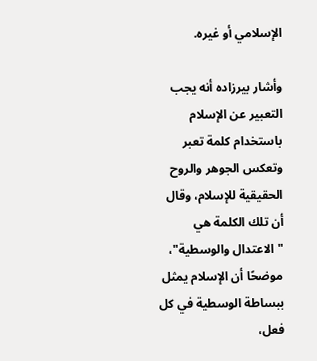الإسلامي أو غيره.

وأشار بيرزاده أنه يجب التعبير عن الإسلام باستخدام كلمة تعبر وتعكس الجوهر والروح الحقيقية للإسلام، وقال أن تلك الكلمة هي "الاعتدال والوسطية"،  موضحًا أن الإسلام يمثل ببساطة الوسطية في كل فعل،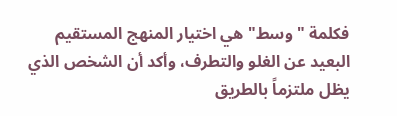فكلمة "وسط" هي اختيار المنهج المستقيم البعيد عن الغلو والتطرف، وأكد أن الشخص الذي يظل ملتزماً بالطريق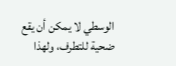الوسطي لا يمكن أن يقع ضحية للتطرف، ولهذا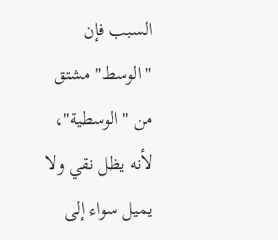السبب فإن "الوسط" مشتق من "الوسطية"، لأنه يظل نقي ولا يميل سواء إلى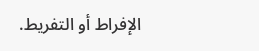الإفراط أو التفريط.